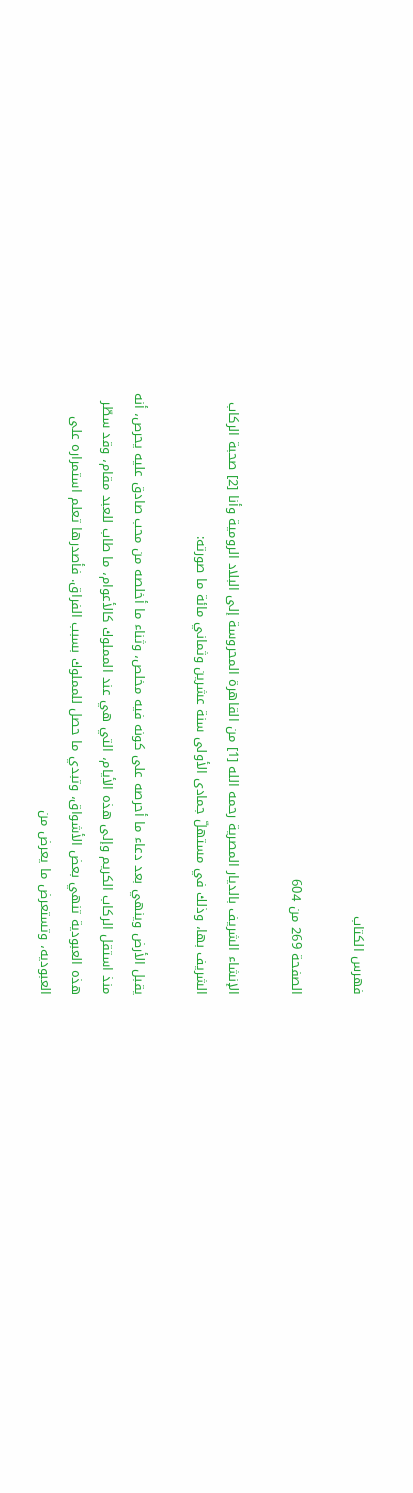فهرس الكتاب

الصفحة 269 من 604

الإنشاء الشريف بالديار المصرية رحمه الله [1] من القاهرة المحروسة إلى البلاد الرومية وأنا [2] صحبة الركاب الشريف بها، وذلك في مستهلّ جمادى الأولى سنة عشرين وثماني مائة ما صورته:

يقبل الأرض وينهي بعد دعاء ما أحرصه على كونه فيه مخلص، وثناء ما أخلصه من محب صادق عليه يحرص، أنه منذ استقل الركاب الكريم وإلى هذه الأيام، التي هي عند المملوك كالأعوام، ما طاب للعبد مقام، وقد سطّر هذه العبودية تنهي بعض الأشواق، وتبدي ما حصل للمملوك بسبب الفراق. فأصدرها تعلم استمراره على العبوديه، وتستعرض ما يعرض من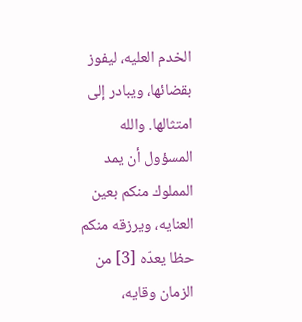الخدم العليه، ليفوز بقضائها، ويبادر إلى امتثالها. والله المسؤول أن يمد المملوك منكم بعين العنايه، ويرزقه منكم حظا يعدّه [3] من الزمان وقايه،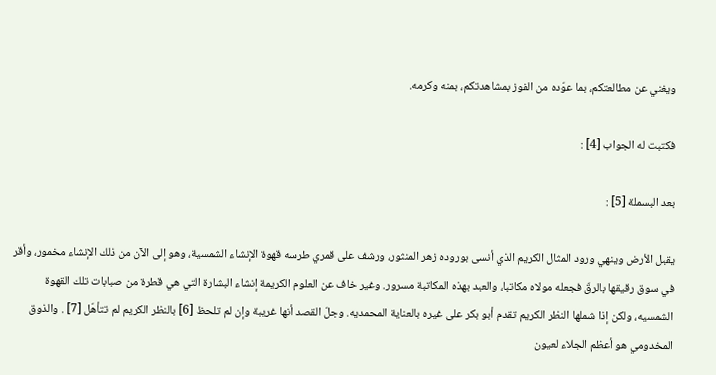ويغني عن مطالعتكم، بما عوّده من الفوز بمشاهدتكم، بمنه وكرمه.

فكتبت له الجواب [4] :

بعد البسملة [5] :

يقبل الأرض وينهي ورود المثال الكريم الذي أنسى بوروده زهر المنثور، ورشف على قمري طرسه قهوة الإنشاء الشمسية، وهو إلى الآن من ذلك الإنشاء مخمور، وأقر في سوق رقيقها بالرقّ فجعله مولاه مكاتبا، والعبد بهذه المكاتبة مسرور. وغير خاف عن العلوم الكريمة إنشاء البشارة التي هي قطرة من صبابات تلك القهوة الشمسيه، ولكن إذا شملها النظر الكريم تقدم أبو بكر على غيره بالعناية المحمديه. وجلّ القصد أنها غريبة وإن لم تلحظ [6] بالنظر الكريم لم تتأهّل [7] . والذوق المخدومي هو أعظم الجلاء لعيون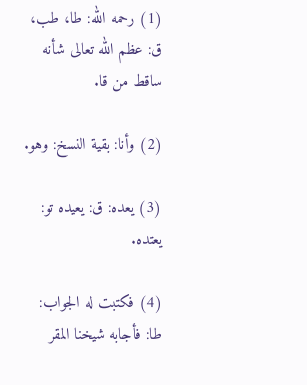(1) رحمه الله: طا، طب، ق: عظم الله تعالى شأنه ساقط من قا.

(2) وأنا: بقية النسخ: وهو.

(3) يعده: ق: يعيده تو: يعتده.

(4) فكتبت له الجواب: طا: فأجابه شيخنا المقر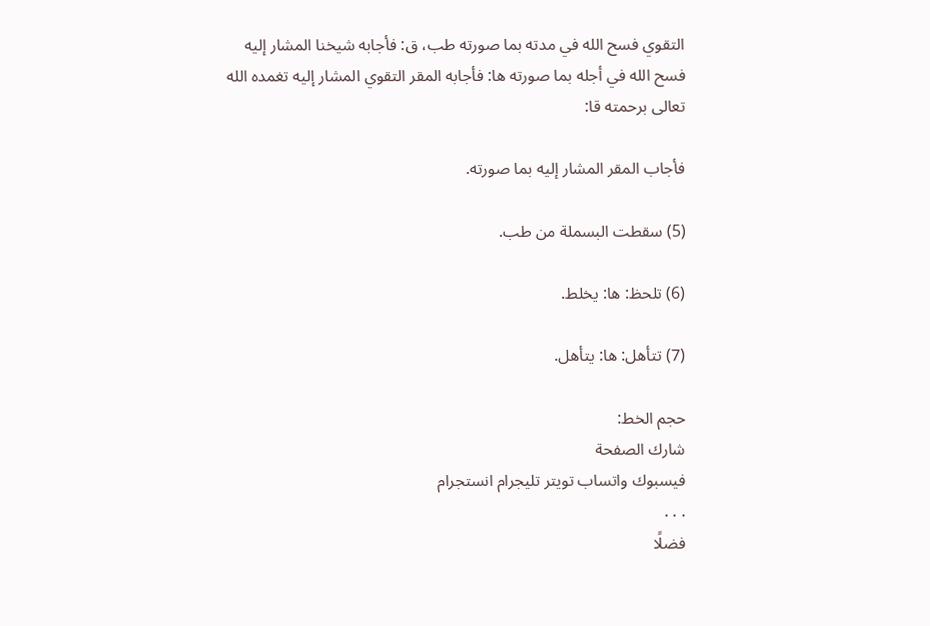التقوي فسح الله في مدته بما صورته طب، ق: فأجابه شيخنا المشار إليه فسح الله في أجله بما صورته ها: فأجابه المقر التقوي المشار إليه تغمده الله تعالى برحمته قا:

فأجاب المقر المشار إليه بما صورته.

(5) سقطت البسملة من طب.

(6) تلحظ: ها: يخلط.

(7) تتأهل: ها: يتأهل.

حجم الخط:
شارك الصفحة
فيسبوك واتساب تويتر تليجرام انستجرام
. . .
فضلًا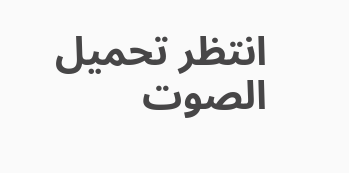انتظر تحميل الصوت